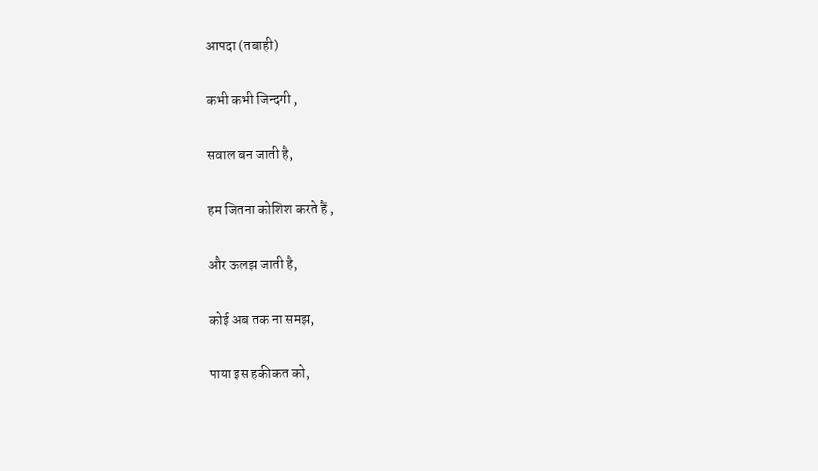आपदा (तबाही)

कभी कभी जिन्दगी ,

सवाल बन जाती है,

हम जितना कोशिश करते हैं ,

और ऊलझ जाती है,

कोई अब तक ना समझ,

पाया इस हकीकत को,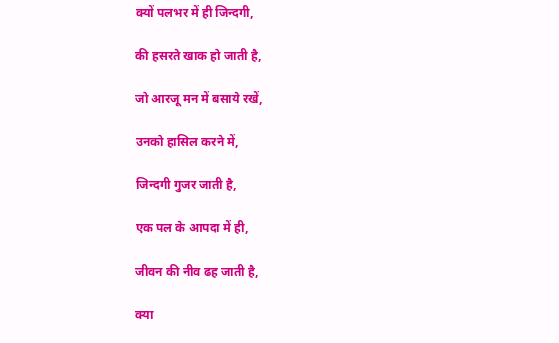क्यों पलभर में ही जिन्दगी,

की हसरते खाक हो जाती है,

जो आरजू मन में बसाये रखें,

उनको हासिल करने में,

जिन्दगी गुजर जाती है,

एक पल के आपदा में ही,

जीवन की नीव ढह जाती है,

क्या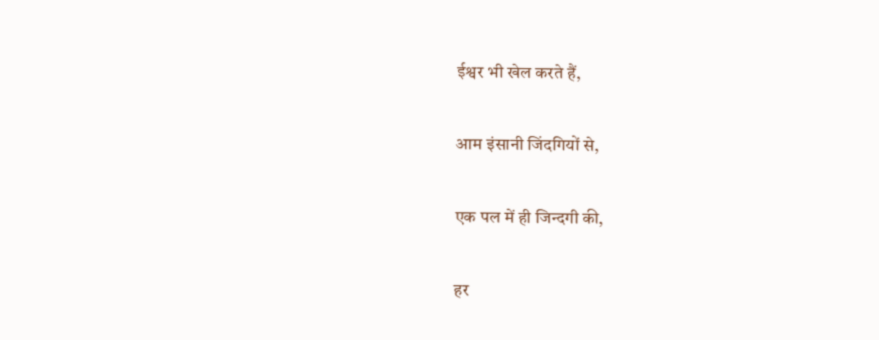ईश्वर भी खेल करते हैं,

आम इंसानी जिंदगियों से,

एक पल में ही जिन्दगी की,

हर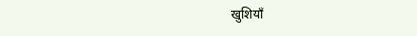खुशियाँ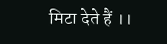मिटा देते हैं ।।